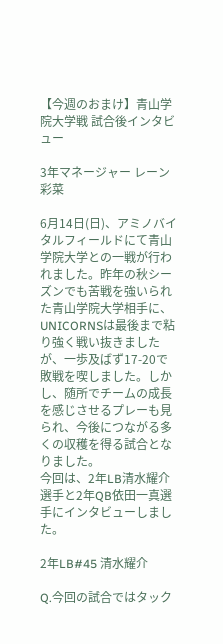【今週のおまけ】青山学院大学戦 試合後インタビュー

3年マネージャー レーン彩菜

6月14日(日)、アミノバイタルフィールドにて青山学院大学との一戦が行われました。昨年の秋シーズンでも苦戦を強いられた青山学院大学相手に、UNICORNSは最後まで粘り強く戦い抜きましたが、一歩及ばず17-20で敗戦を喫しました。しかし、随所でチームの成長を感じさせるプレーも見られ、今後につながる多くの収穫を得る試合となりました。
今回は、2年LB清水耀介選手と2年QB依田一真選手にインタビューしました。

2年LB#45 清水耀介

Q.今回の試合ではタック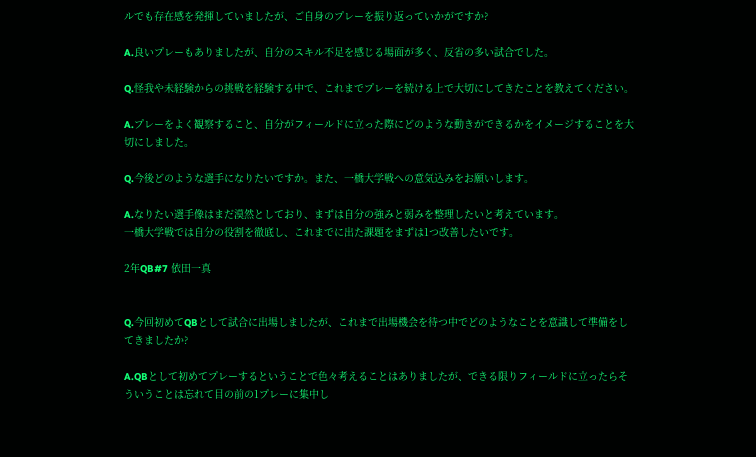ルでも存在感を発揮していましたが、ご自身のプレーを振り返っていかがですか?

A.良いプレーもありましたが、自分のスキル不足を感じる場面が多く、反省の多い試合でした。

Q.怪我や未経験からの挑戦を経験する中で、これまでプレーを続ける上で大切にしてきたことを教えてください。

A.プレーをよく観察すること、自分がフィールドに立った際にどのような動きができるかをイメージすることを大切にしました。

Q.今後どのような選手になりたいですか。また、一橋大学戦への意気込みをお願いします。

A.なりたい選手像はまだ漠然としており、まずは自分の強みと弱みを整理したいと考えています。
一橋大学戦では自分の役割を徹底し、これまでに出た課題をまずは1つ改善したいです。

2年QB#7 依田一真


Q.今回初めてQBとして試合に出場しましたが、これまで出場機会を待つ中でどのようなことを意識して準備をしてきましたか?

A.QBとして初めてプレーするということで色々考えることはありましたが、できる限りフィールドに立ったらそういうことは忘れて目の前の1プレーに集中し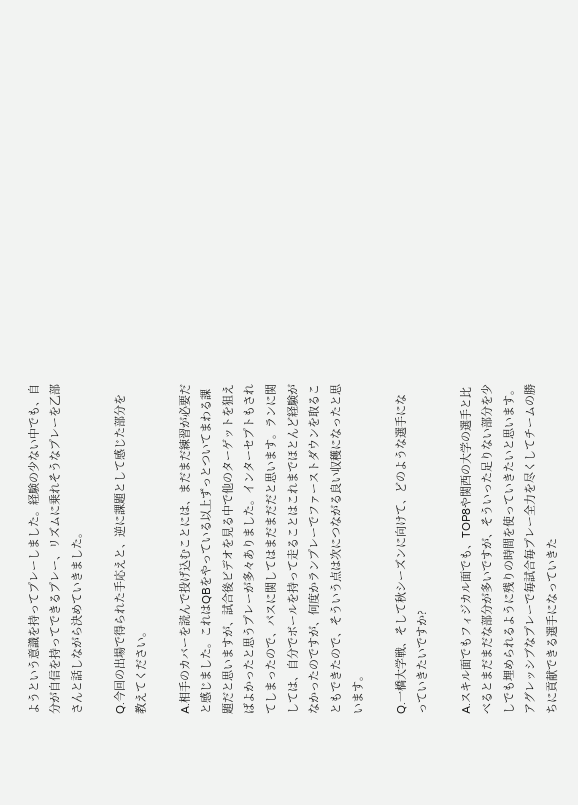ようという意識を持ってプレーしました。経験の少ない中でも、自分が自信を持ってできるプレー、リズムに乗れそうなプレーを乙部さんと話しながら決めていきました。

Q.今回の出場で得られた手応えと、逆に課題として感じた部分を教えてください。

A.相手のカバーを読んで投げ込むことには、まだまだ練習が必要だと感じました。これはQBをやっている以上ずっとついてまわる課題だと思いますが、試合後ビデオを見る中で他のターゲットを狙えばよかったと思うプレーが多々ありました。インターセプトもされてしまったので、パスに関してはまだまだだと思います。ランに関しては、自分でボールを持って走ることはこれまでほとんど経験がなかったのですが、何度かランプレーでファーストダウンを取ることもできたので、そういう点は次につながる良い収穫になったと思います。

Q.一橋大学戦、そして秋シーズンに向けて、どのような選手になっていきたいですか?

A.スキル面でもフィジカル面でも、TOP8や関西の大学の選手と比べるとまだまだな部分が多いですが、そういった足りない部分を少しでも埋められるように残りの時間を使っていきたいと思います。アグレッシブなプレーで毎試合毎プレー全力を尽くしてチームの勝ちに貢献できる選手になっていきた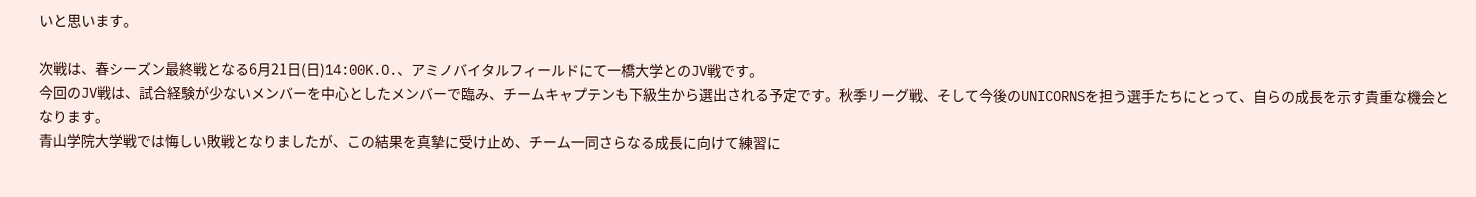いと思います。

次戦は、春シーズン最終戦となる6月21日(日)14:00K.O.、アミノバイタルフィールドにて一橋大学とのJV戦です。
今回のJV戦は、試合経験が少ないメンバーを中心としたメンバーで臨み、チームキャプテンも下級生から選出される予定です。秋季リーグ戦、そして今後のUNICORNSを担う選手たちにとって、自らの成長を示す貴重な機会となります。
青山学院大学戦では悔しい敗戦となりましたが、この結果を真摯に受け止め、チーム一同さらなる成長に向けて練習に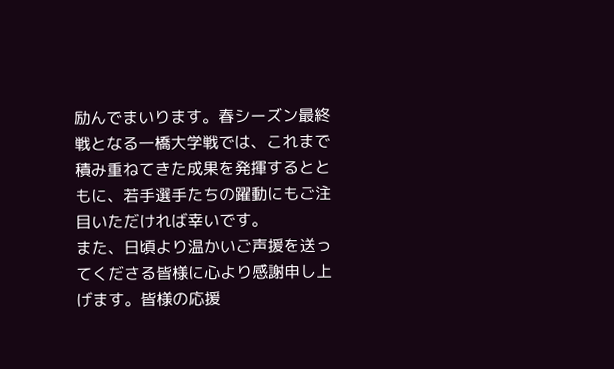励んでまいります。春シーズン最終戦となる一橋大学戦では、これまで積み重ねてきた成果を発揮するとともに、若手選手たちの躍動にもご注目いただければ幸いです。
また、日頃より温かいご声援を送ってくださる皆様に心より感謝申し上げます。皆様の応援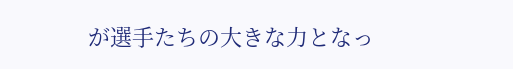が選手たちの大きな力となっ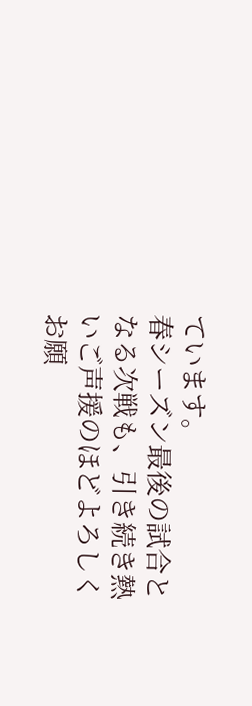ています。
春シーズン最後の試合となる次戦も、引き続き熱いご声援のほどよろしくお願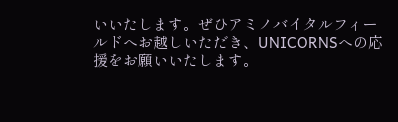いいたします。ぜひアミノバイタルフィールドへお越しいただき、UNICORNSへの応援をお願いいたします。